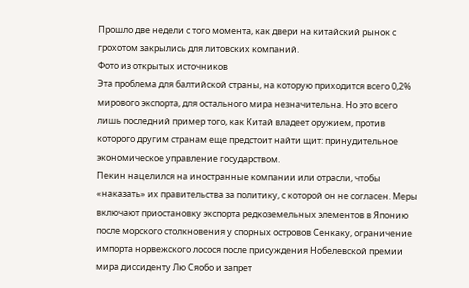Прошло две недели с того момента, как двери на китайский рынок с грохотом закрылись для литовских компаний.
Фото из открытых источников
Эта проблема для балтийской страны, на которую приходится всего 0,2% мирового экспорта, для остального мира незначительна. Но это всего лишь последний пример того, как Китай владеет оружием, против которого другим странам еще предстоит найти щит: принудительное экономическое управление государством.
Пекин нацелился на иностранные компании или отрасли, чтобы «наказать» их правительства за политику, с которой он не согласен. Меры включают приостановку экспорта редкоземельных элементов в Японию после морского столкновения у спорных островов Сенкаку, ограничение импорта норвежского лосося после присуждения Нобелевской премии мира диссиденту Лю Сяобо и запрет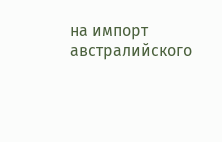на импорт австралийского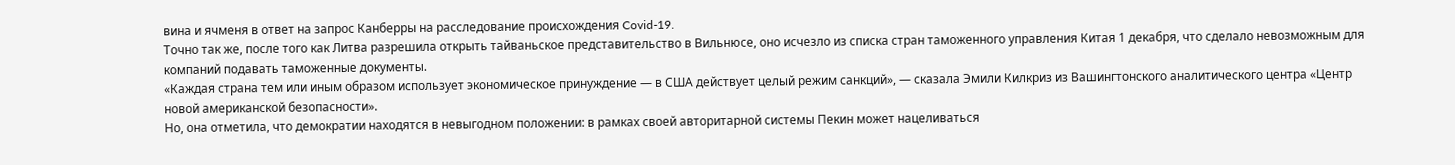вина и ячменя в ответ на запрос Канберры на расследование происхождения Covid-19.
Точно так же, после того как Литва разрешила открыть тайваньское представительство в Вильнюсе, оно исчезло из списка стран таможенного управления Китая 1 декабря, что сделало невозможным для компаний подавать таможенные документы.
«Каждая страна тем или иным образом использует экономическое принуждение — в США действует целый режим санкций», — сказала Эмили Килкриз из Вашингтонского аналитического центра «Центр новой американской безопасности».
Но, она отметила, что демократии находятся в невыгодном положении: в рамках своей авторитарной системы Пекин может нацеливаться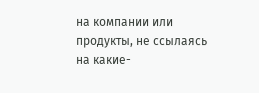на компании или продукты, не ссылаясь на какие-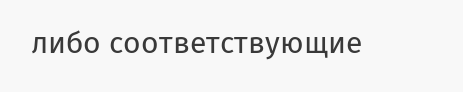либо соответствующие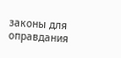законы для оправдания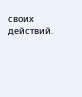своих действий.